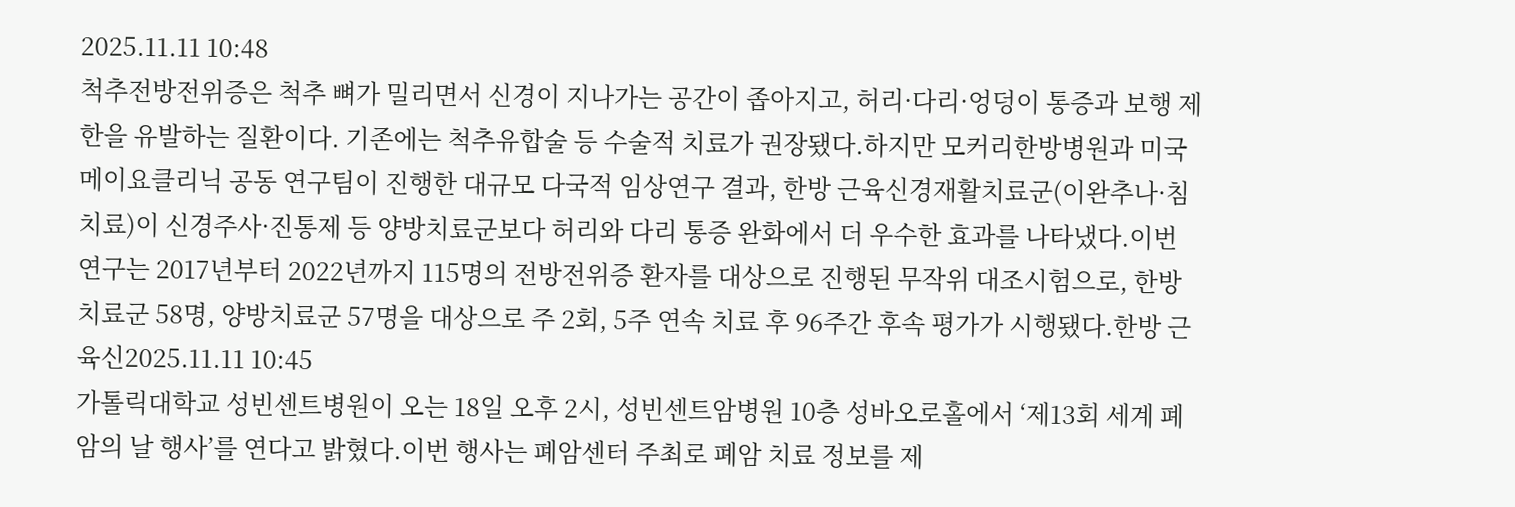2025.11.11 10:48
척추전방전위증은 척추 뼈가 밀리면서 신경이 지나가는 공간이 좁아지고, 허리·다리·엉덩이 통증과 보행 제한을 유발하는 질환이다. 기존에는 척추유합술 등 수술적 치료가 권장됐다.하지만 모커리한방병원과 미국 메이요클리닉 공동 연구팀이 진행한 대규모 다국적 임상연구 결과, 한방 근육신경재활치료군(이완추나·침치료)이 신경주사·진통제 등 양방치료군보다 허리와 다리 통증 완화에서 더 우수한 효과를 나타냈다.이번 연구는 2017년부터 2022년까지 115명의 전방전위증 환자를 대상으로 진행된 무작위 대조시험으로, 한방치료군 58명, 양방치료군 57명을 대상으로 주 2회, 5주 연속 치료 후 96주간 후속 평가가 시행됐다.한방 근육신2025.11.11 10:45
가톨릭대학교 성빈센트병원이 오는 18일 오후 2시, 성빈센트암병원 10층 성바오로홀에서 ‘제13회 세계 폐암의 날 행사’를 연다고 밝혔다.이번 행사는 폐암센터 주최로 폐암 치료 정보를 제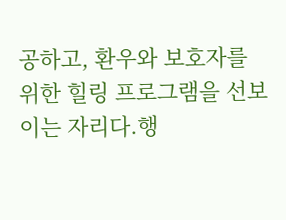공하고, 환우와 보호자를 위한 힐링 프로그램을 선보이는 자리다.행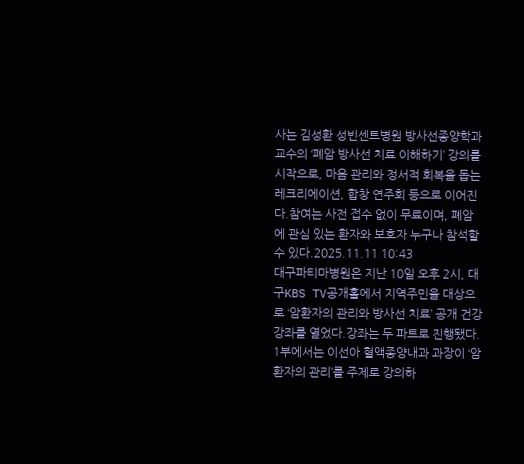사는 김성환 성빈센트병원 방사선종양학과 교수의 ‘폐암 방사선 치료 이해하기’ 강의를 시작으로, 마음 관리와 정서적 회복을 돕는 레크리에이션, 합창 연주회 등으로 이어진다.참여는 사전 접수 없이 무료이며, 폐암에 관심 있는 환자와 보호자 누구나 참석할 수 있다.2025.11.11 10:43
대구파티마병원은 지난 10일 오후 2시, 대구KBS TV공개홀에서 지역주민을 대상으로 ‘암환자의 관리와 방사선 치료’ 공개 건강강좌를 열었다.강좌는 두 파트로 진행됐다. 1부에서는 이선아 혈액종양내과 과장이 ‘암환자의 관리’를 주제로 강의하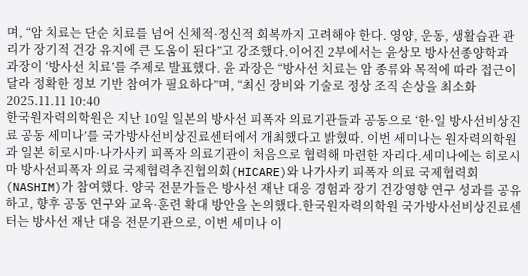며, “암 치료는 단순 치료를 넘어 신체적·정신적 회복까지 고려해야 한다. 영양, 운동, 생활습관 관리가 장기적 건강 유지에 큰 도움이 된다”고 강조했다.이어진 2부에서는 윤상모 방사선종양학과 과장이 ‘방사선 치료’를 주제로 발표했다. 윤 과장은 “방사선 치료는 암 종류와 목적에 따라 접근이 달라 정확한 정보 기반 참여가 필요하다”며, “최신 장비와 기술로 정상 조직 손상을 최소화2025.11.11 10:40
한국원자력의학원은 지난 10일 일본의 방사선 피폭자 의료기관들과 공동으로 ‘한·일 방사선비상진료 공동 세미나’를 국가방사선비상진료센터에서 개최했다고 밝혔따. 이번 세미나는 원자력의학원과 일본 히로시마·나가사키 피폭자 의료기관이 처음으로 협력해 마련한 자리다.세미나에는 히로시마 방사선피폭자 의료 국제협력추진협의회(HICARE)와 나가사키 피폭자 의료 국제협력회(NASHIM)가 참여했다. 양국 전문가들은 방사선 재난 대응 경험과 장기 건강영향 연구 성과를 공유하고, 향후 공동 연구와 교육·훈련 확대 방안을 논의했다.한국원자력의학원 국가방사선비상진료센터는 방사선 재난 대응 전문기관으로, 이번 세미나 이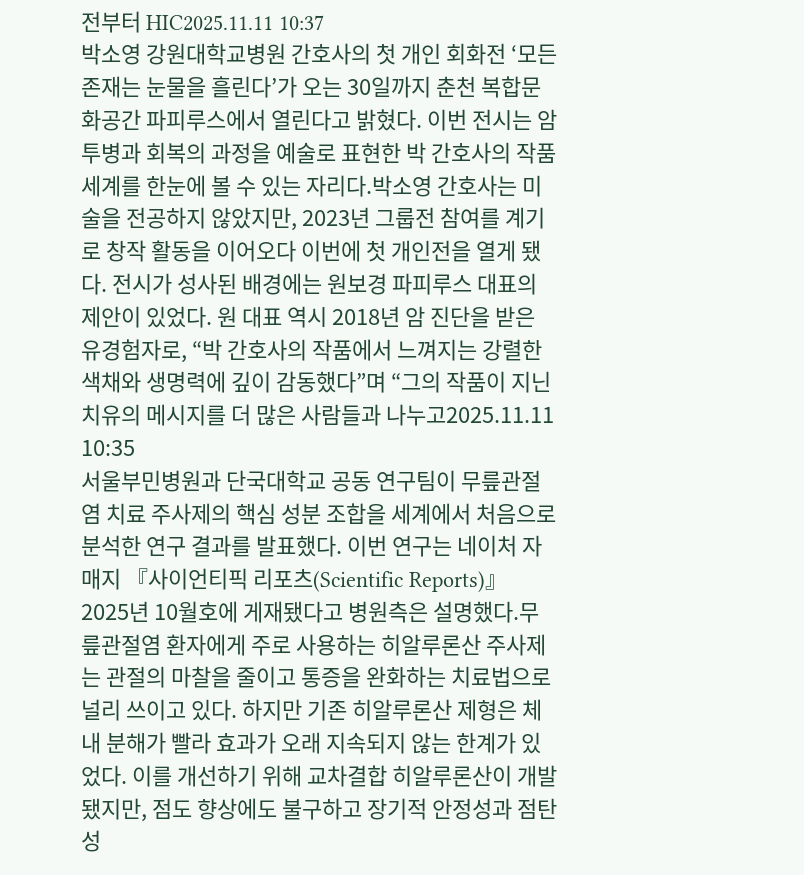전부터 HIC2025.11.11 10:37
박소영 강원대학교병원 간호사의 첫 개인 회화전 ‘모든 존재는 눈물을 흘린다’가 오는 30일까지 춘천 복합문화공간 파피루스에서 열린다고 밝혔다. 이번 전시는 암 투병과 회복의 과정을 예술로 표현한 박 간호사의 작품 세계를 한눈에 볼 수 있는 자리다.박소영 간호사는 미술을 전공하지 않았지만, 2023년 그룹전 참여를 계기로 창작 활동을 이어오다 이번에 첫 개인전을 열게 됐다. 전시가 성사된 배경에는 원보경 파피루스 대표의 제안이 있었다. 원 대표 역시 2018년 암 진단을 받은 유경험자로, “박 간호사의 작품에서 느껴지는 강렬한 색채와 생명력에 깊이 감동했다”며 “그의 작품이 지닌 치유의 메시지를 더 많은 사람들과 나누고2025.11.11 10:35
서울부민병원과 단국대학교 공동 연구팀이 무릎관절염 치료 주사제의 핵심 성분 조합을 세계에서 처음으로 분석한 연구 결과를 발표했다. 이번 연구는 네이처 자매지 『사이언티픽 리포츠(Scientific Reports)』 2025년 10월호에 게재됐다고 병원측은 설명했다.무릎관절염 환자에게 주로 사용하는 히알루론산 주사제는 관절의 마찰을 줄이고 통증을 완화하는 치료법으로 널리 쓰이고 있다. 하지만 기존 히알루론산 제형은 체내 분해가 빨라 효과가 오래 지속되지 않는 한계가 있었다. 이를 개선하기 위해 교차결합 히알루론산이 개발됐지만, 점도 향상에도 불구하고 장기적 안정성과 점탄성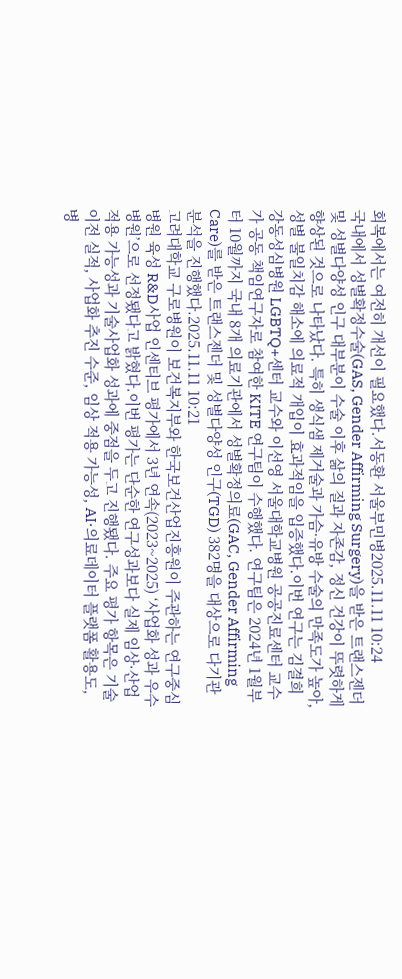회복에서는 여전히 개선이 필요했다.서동환 서울부민병2025.11.11 10:24
국내에서 성별확정수술(GAS, Gender Affirming Surgery)을 받은 트랜스젠더 및 성별다양성 인구 대부분이 수술 이후 삶의 질과 자존감, 정신 건강이 뚜렷하게 향상된 것으로 나타났다. 특히 생식샘 제거술과 가슴·유방 수술의 만족도가 높아, 성별 불일치감 해소에 의료적 개입이 효과적임을 입증했다.이번 연구는 김결희 강동성심병원 LGBTQ+센터 교수와 이선영 서울대학교병원 공공진료센터 교수가 공동 책임연구자로 참여한 KITE 연구팀이 수행했다. 연구팀은 2024년 1월부터 10월까지 국내 8개 의료기관에서 성별확정의료(GAC, Gender Affirming Care)를 받은 트랜스젠더 및 성별다양성 인구(TGD) 382명을 대상으로 다기관 분석을 진행했다.2025.11.11 10:21
고려대학교 구로병원이 보건복지부와 한국보건산업진흥원이 주관하는 연구중심병원 육성 R&D사업 인센티브 평가에서 3년 연속(2023~2025) ‘사업화 성과 우수병원’으로 선정됐다고 밝혔다.이번 평가는 단순한 연구성과보다 실제 임상·산업 적용 가능성과 기술사업화 성과에 중점을 두고 진행됐다. 주요 평가 항목은 기술이전 실적, 사업화 추진 수준, 임상 적용 가능성, AI·의료데이터 플랫폼 활용도, 병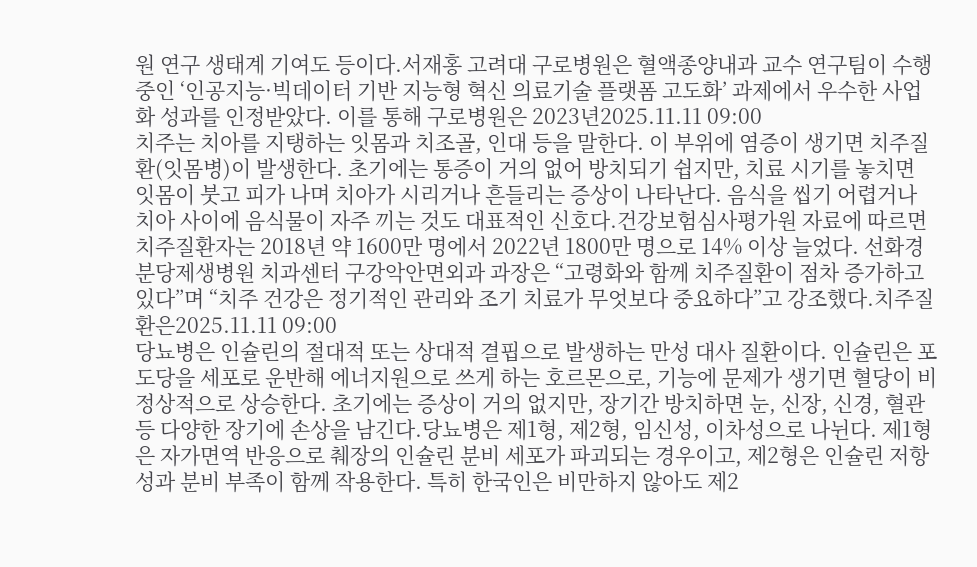원 연구 생태계 기여도 등이다.서재홍 고려대 구로병원은 혈액종양내과 교수 연구팀이 수행 중인 ‘인공지능·빅데이터 기반 지능형 혁신 의료기술 플랫폼 고도화’ 과제에서 우수한 사업화 성과를 인정받았다. 이를 통해 구로병원은 2023년2025.11.11 09:00
치주는 치아를 지탱하는 잇몸과 치조골, 인대 등을 말한다. 이 부위에 염증이 생기면 치주질환(잇몸병)이 발생한다. 초기에는 통증이 거의 없어 방치되기 쉽지만, 치료 시기를 놓치면 잇몸이 붓고 피가 나며 치아가 시리거나 흔들리는 증상이 나타난다. 음식을 씹기 어렵거나 치아 사이에 음식물이 자주 끼는 것도 대표적인 신호다.건강보험심사평가원 자료에 따르면 치주질환자는 2018년 약 1600만 명에서 2022년 1800만 명으로 14% 이상 늘었다. 선화경 분당제생병원 치과센터 구강악안면외과 과장은 “고령화와 함께 치주질환이 점차 증가하고 있다”며 “치주 건강은 정기적인 관리와 조기 치료가 무엇보다 중요하다”고 강조했다.치주질환은2025.11.11 09:00
당뇨병은 인슐린의 절대적 또는 상대적 결핍으로 발생하는 만성 대사 질환이다. 인슐린은 포도당을 세포로 운반해 에너지원으로 쓰게 하는 호르몬으로, 기능에 문제가 생기면 혈당이 비정상적으로 상승한다. 초기에는 증상이 거의 없지만, 장기간 방치하면 눈, 신장, 신경, 혈관 등 다양한 장기에 손상을 남긴다.당뇨병은 제1형, 제2형, 임신성, 이차성으로 나뉜다. 제1형은 자가면역 반응으로 췌장의 인슐린 분비 세포가 파괴되는 경우이고, 제2형은 인슐린 저항성과 분비 부족이 함께 작용한다. 특히 한국인은 비만하지 않아도 제2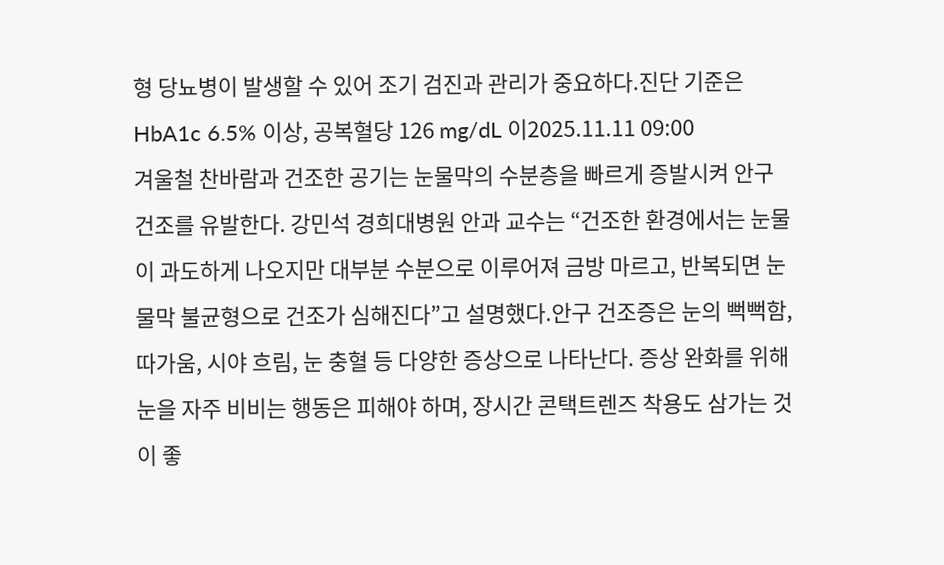형 당뇨병이 발생할 수 있어 조기 검진과 관리가 중요하다.진단 기준은 HbA1c 6.5% 이상, 공복혈당 126 mg/dL 이2025.11.11 09:00
겨울철 찬바람과 건조한 공기는 눈물막의 수분층을 빠르게 증발시켜 안구 건조를 유발한다. 강민석 경희대병원 안과 교수는 “건조한 환경에서는 눈물이 과도하게 나오지만 대부분 수분으로 이루어져 금방 마르고, 반복되면 눈물막 불균형으로 건조가 심해진다”고 설명했다.안구 건조증은 눈의 뻑뻑함, 따가움, 시야 흐림, 눈 충혈 등 다양한 증상으로 나타난다. 증상 완화를 위해 눈을 자주 비비는 행동은 피해야 하며, 장시간 콘택트렌즈 착용도 삼가는 것이 좋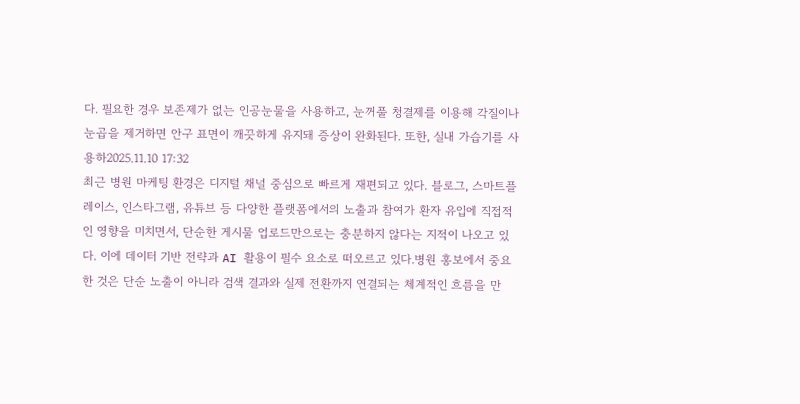다. 필요한 경우 보존제가 없는 인공눈물을 사용하고, 눈꺼풀 청결제를 이용해 각질이나 눈곱을 제거하면 안구 표면이 깨끗하게 유지돼 증상이 완화된다. 또한, 실내 가습기를 사용하2025.11.10 17:32
최근 병원 마케팅 환경은 디지털 채널 중심으로 빠르게 재편되고 있다. 블로그, 스마트플레이스, 인스타그램, 유튜브 등 다양한 플랫폼에서의 노출과 참여가 환자 유입에 직접적인 영향을 미치면서, 단순한 게시물 업로드만으로는 충분하지 않다는 지적이 나오고 있다. 이에 데이터 기반 전략과 AI 활용이 필수 요소로 떠오르고 있다.병원 홍보에서 중요한 것은 단순 노출이 아니라 검색 결과와 실제 전환까지 연결되는 체계적인 흐름을 만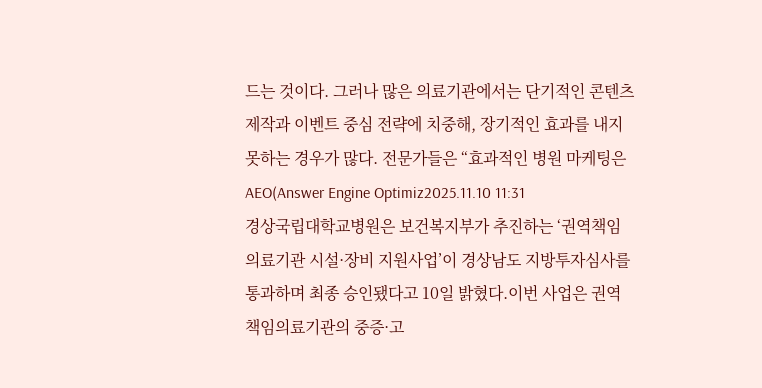드는 것이다. 그러나 많은 의료기관에서는 단기적인 콘텐츠 제작과 이벤트 중심 전략에 치중해, 장기적인 효과를 내지 못하는 경우가 많다. 전문가들은 “효과적인 병원 마케팅은 AEO(Answer Engine Optimiz2025.11.10 11:31
경상국립대학교병원은 보건복지부가 추진하는 ‘권역책임의료기관 시설·장비 지원사업’이 경상남도 지방투자심사를 통과하며 최종 승인됐다고 10일 밝혔다.이번 사업은 권역책임의료기관의 중증·고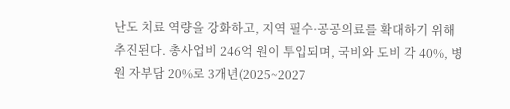난도 치료 역량을 강화하고, 지역 필수·공공의료를 확대하기 위해 추진된다. 총사업비 246억 원이 투입되며, 국비와 도비 각 40%, 병원 자부담 20%로 3개년(2025~2027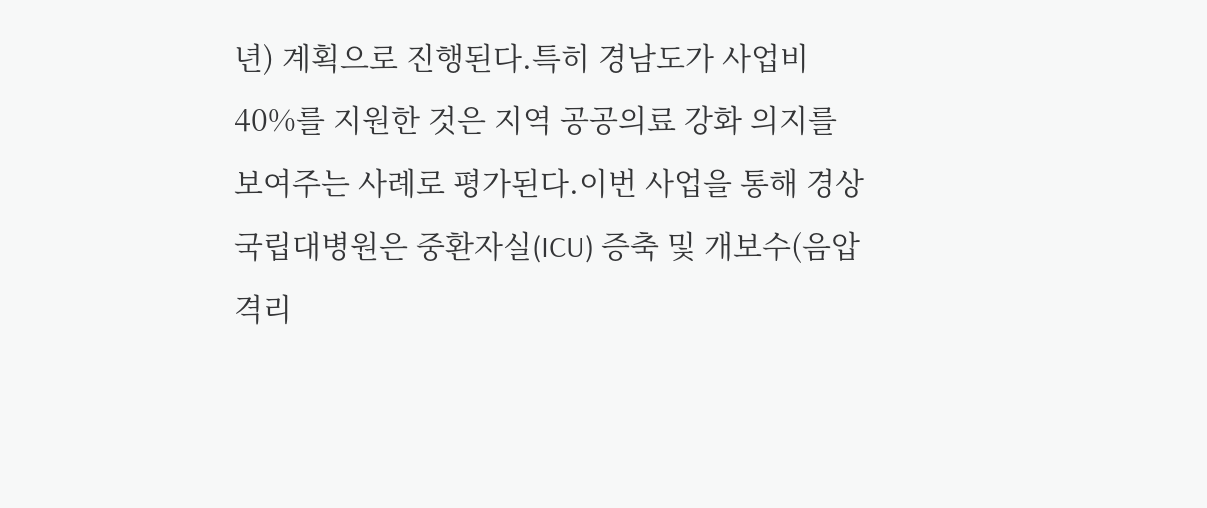년) 계획으로 진행된다.특히 경남도가 사업비 40%를 지원한 것은 지역 공공의료 강화 의지를 보여주는 사례로 평가된다.이번 사업을 통해 경상국립대병원은 중환자실(ICU) 증축 및 개보수(음압 격리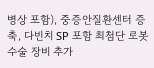병상 포함), 중증안질환센터 증축, 다빈치 SP 포함 최첨단 로봇수술 장비 추가